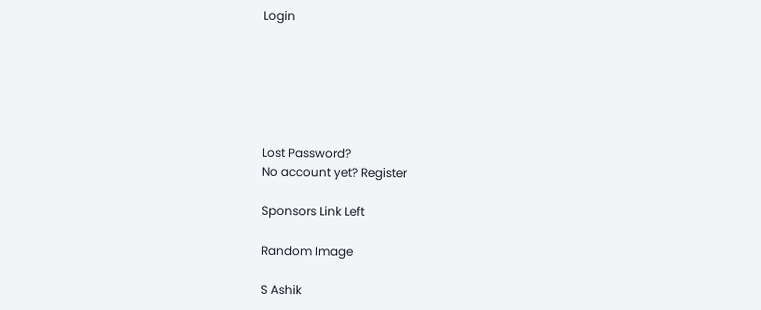Login






Lost Password?
No account yet? Register

Sponsors Link Left

Random Image

S Ashik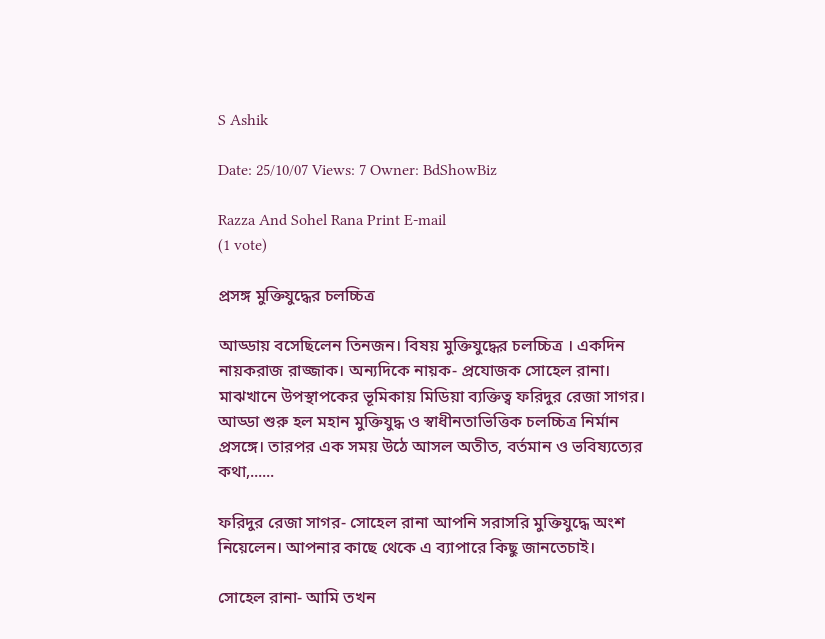S Ashik

Date: 25/10/07 Views: 7 Owner: BdShowBiz

Razza And Sohel Rana Print E-mail
(1 vote)

প্রসঙ্গ মুক্তিযুদ্ধের চলচ্চিত্র

আড্ডায় বসেছিলেন তিনজন। বিষয় মুক্তিযুদ্ধের চলচ্চিত্র । একদিন নায়করাজ রাজ্জাক। অন্যদিকে নায়ক- প্রযোজক সোহেল রানা। মাঝখানে উপস্থাপকের ভূমিকায় মিডিয়া ব্যক্তিত্ব ফরিদুর রেজা সাগর। আড্ডা শুরু হল মহান মুক্তিযুদ্ধ ও স্বাধীনতাভিত্তিক চলচ্চিত্র নির্মান প্রসঙ্গে। তারপর এক সময় উঠে আসল অতীত, বর্তমান ও ভবিষ্যত্যের কথা,......

ফরিদুর রেজা সাগর- সোহেল রানা আপনি সরাসরি মুক্তিযুদ্ধে অংশ নিয়েলেন। আপনার কাছে থেকে এ ব্যাপারে কিছু জানতেচাই।

সোহেল রানা- আমি তখন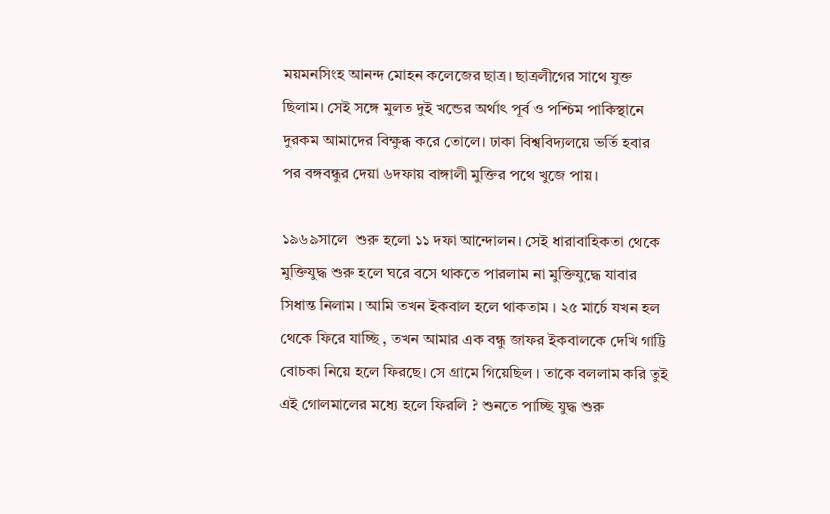ময়মনসিংহ আনন্দ মোহন কলেজের ছাত্র। ছাত্রলীগের সাথে যুক্ত ছিলাম। সেই সঙ্গে মুলত দুই খন্ডের অর্থাৎ পূর্ব ও পশ্চিম পাকিস্থানে দুরকম আমাদের বিক্ষুব্ধ করে তোলে। ঢাকা বিশ্ববিদ্যলয়ে ভর্তি হবার পর বঙ্গবন্ধুর দেয়া ৬দফায় বাঙ্গালী মুক্তির পথে খুজে পায়।

১৯৬৯সালে  শুরু হলো ১১ দফা আন্দোলন। সেই ধারাবাহিকতা থেকে মুক্তিযুদ্ধ শুরু হলে ঘরে বসে থাকতে পারলাম না মুক্তিযুদ্ধে যাবার সিধান্ত নিলাম । আমি তখন ইকবাল হলে থাকতাম । ২৫ মার্চে যখন হল থেকে ফিরে যাচ্ছি , তখন আমার এক বন্ধু জাফর ইকবালকে দেখি গাট্টি বোচকা নিয়ে হলে ফিরছে। সে গ্রামে গিয়েছিল । তাকে বললাম করি তুই এই গোলমালের মধ্যে হলে ফিরলি ? শুনতে পাচ্ছি যুদ্ধ শুরু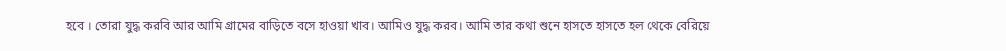হবে । তোরা যুদ্ধ করবি আর আমি গ্রামের বাড়িতে বসে হাওয়া খাব। আমিও যুদ্ধ করব। আমি তার কথা শুনে হাসতে হাসতে হল থেকে বেরিয়ে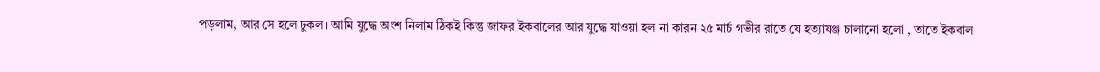পড়লাম, আর সে হলে ঢুকল। আমি যুদ্ধে অংশ নিলাম ঠিকই কিন্তু জাফর ইকবালের আর যুদ্ধে যাওয়া হল না কারন ২৫ মার্চ গভীর রাতে যে হত্যাযঞ্জ চালানো হলো , তাতে ইকবাল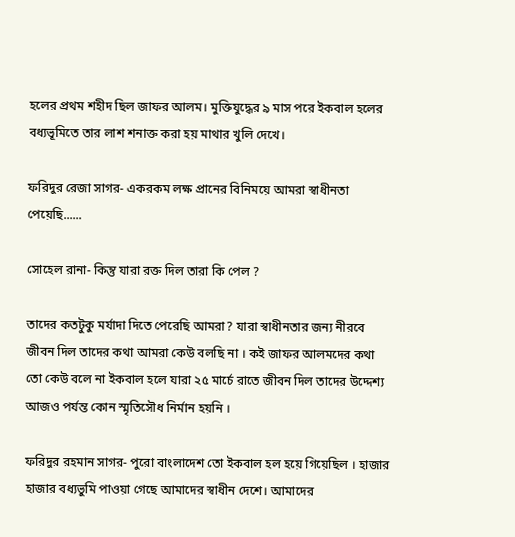হলের প্রথম শহীদ ছিল জাফর আলম। মুক্তিযুদ্ধের ৯ মাস পরে ইকবাল হলের বধ্যভূমিতে তার লাশ শনাক্ত করা হয় মাথার খুলি দেখে।

ফরিদুর রেজা সাগর- একরকম লক্ষ প্রানের বিনিময়ে আমরা স্বাধীনতা পেয়েছি......

সোহেল রানা- কিন্তু যারা রক্ত দিল তারা কি পেল ?

তাদের কতটুকু মর্যাদা দিতে পেরেছি আমরা? যারা স্বাধীনতার জন্য নীরবে জীবন দিল তাদের কথা আমরা কেউ বলছি না । কই জাফর আলমদের কথা তো কেউ বলে না ইকবাল হলে যারা ২৫ মার্চে রাতে জীবন দিল তাদের উদ্দেশ্য আজও পর্যন্ত কোন স্মৃতিসৌধ নির্মান হয়নি ।

ফরিদুর রহমান সাগর- পুরো বাংলাদেশ তো ইকবাল হল হয়ে গিয়েছিল । হাজার হাজার বধ্যভুমি পাওয়া গেছে আমাদের স্বাধীন দেশে। আমাদের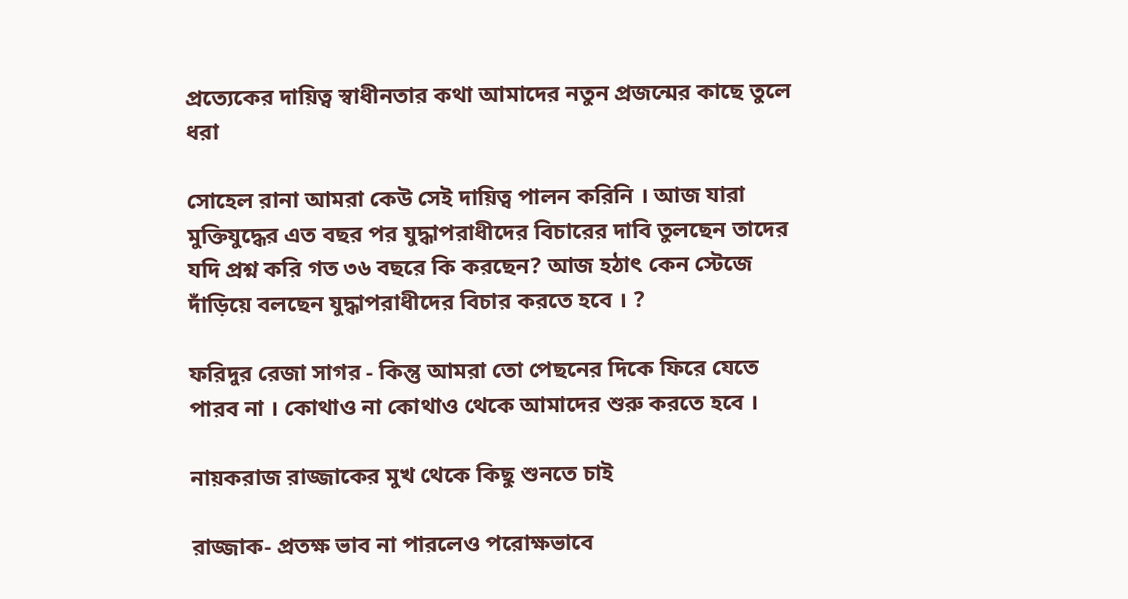প্রত্যেকের দায়িত্ব স্বাধীনতার কথা আমাদের নতুন প্রজন্মের কাছে তুলে ধরা

সোহেল রানা আমরা কেউ সেই দায়িত্ব পালন করিনি । আজ যারা মুক্তিযুদ্ধের এত বছর পর যুদ্ধাপরাধীদের বিচারের দাবি তুলছেন তাদের যদি প্রশ্ন করি গত ৩৬ বছরে কি করছেন? আজ হঠাৎ কেন স্টেজে দাঁড়িয়ে বলছেন যুদ্ধাপরাধীদের বিচার করতে হবে । ?

ফরিদুর রেজা সাগর - কিন্তু আমরা তো পেছনের দিকে ফিরে যেতে পারব না । কোথাও না কোথাও থেকে আমাদের শুরু করতে হবে ।

নায়করাজ রাজ্জাকের মুখ থেকে কিছু শুনতে চাই

রাজ্জাক- প্রতক্ষ ভাব না পারলেও পরোক্ষভাবে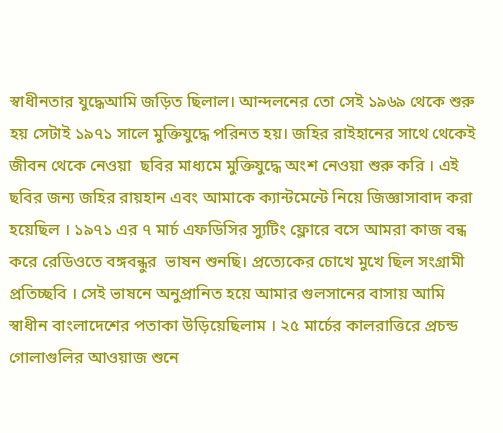স্বাধীনতার যুদ্ধেআমি জড়িত ছিলাল। আন্দলনের তো সেই ১৯৬৯ থেকে শুরু হয় সেটাই ১৯৭১ সালে মুক্তিযুদ্ধে পরিনত হয়। জহির রাইহানের সাথে থেকেই জীবন থেকে নেওয়া  ছবির মাধ্যমে মুক্তিযুদ্ধে অংশ নেওয়া শুরু করি । এই ছবির জন্য জহির রায়হান এবং আমাকে ক্যান্টমেন্টে নিয়ে জিজ্ঞাসাবাদ করা হয়েছিল । ১৯৭১ এর ৭ মার্চ এফডিসির স্যুটিং ফ্লোরে বসে আমরা কাজ বন্ধ করে রেডিওতে বঙ্গবন্ধুর  ভাষন শুনছি। প্রত্যেকের চোখে মুখে ছিল সংগ্রামী প্রতিচ্ছবি । সেই ভাষনে অনুপ্রানিত হয়ে আমার গুলসানের বাসায় আমি স্বাধীন বাংলাদেশের পতাকা উড়িয়েছিলাম । ২৫ মার্চের কালরাত্তিরে প্রচন্ড গোলাগুলির আওয়াজ শুনে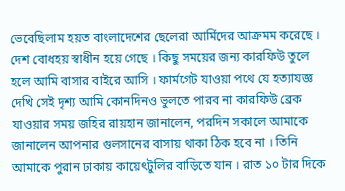ভেবেছিলাম হয়ত বাংলাদেশের ছেলেরা আর্মিদের আক্রমম করেছে । দেশ বোধহয় স্বাধীন হয়ে গেছে । কিছু সময়ের জন্য কারফিউ তুলে হলে আমি বাসার বাইরে আসি । ফার্মগেট যাওয়া পথে যে হত্যাযজ্ঞ দেখি সেই দৃশ্য আমি কোনদিনও ভুলতে পারব না কারফিউ ব্রেক যাওয়ার সময় জহির রায়হান জানালেন, পরদিন সকালে আমাকে জানালেন আপনার গুলসানের বাসায় থাকা ঠিক হবে না । তিনি আমাকে পুরান ঢাকায় কায়েৎটুলির বাড়িতে যান । রাত ১০ টার দিকে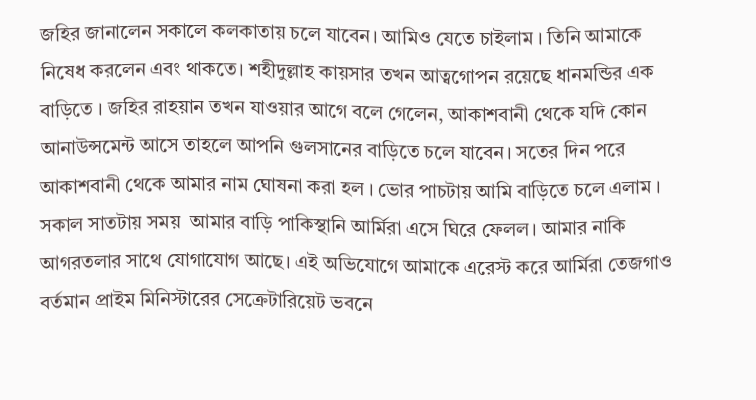জহির জানালেন সকালে কলকাতায় চলে যাবেন। আমিও যেতে চাইলাম । তিনি আমাকে নিষেধ করলেন এবং থাকতে। শহীদুল্লাহ কায়সার তখন আত্বগোপন রয়েছে ধানমন্ডির এক বাড়িতে । জহির রাহয়ান তখন যাওয়ার আগে বলে গেলেন, আকাশবানী থেকে যদি কোন আনাউন্সমেন্ট আসে তাহলে আপনি গুলসানের বাড়িতে চলে যাবেন। সতের দিন পরে আকাশবানী থেকে আমার নাম ঘোষনা করা হল । ভোর পাচটায় আমি বাড়িতে চলে এলাম । সকাল সাতটায় সময়  আমার বাড়ি পাকিস্থানি আর্মিরা এসে ঘিরে ফেলল। আমার নাকি আগরতলার সাথে যোগাযোগ আছে। এই অভিযোগে আমাকে এরেস্ট করে আর্মিরা তেজগাও বর্তমান প্রাইম মিনিস্টারের সেক্রেটারিয়েট ভবনে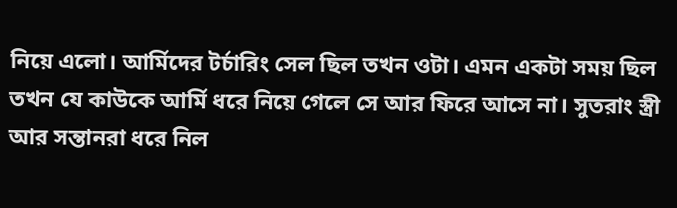নিয়ে এলো। আর্মিদের টর্চারিং সেল ছিল তখন ওটা। এমন একটা সময় ছিল তখন যে কাউকে আর্মি ধরে নিয়ে গেলে সে আর ফিরে আসে না। সুতরাং স্ত্রী আর সন্তানরা ধরে নিল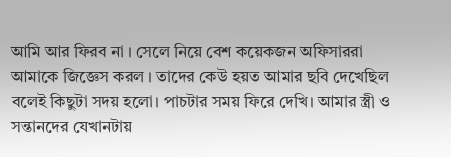আমি আর ফিরব না । সেলে নিয়ে বেশ কয়েকজন অফিসাররা আমাকে জিজ্ঞেস করল । তাদের কেউ হয়ত আমার ছবি দেখেছিল বলেই কিছুটা সদয় হলো। পাচটার সময় ফিরে দেখি। আমার স্ত্রী ও সন্তানদের যেখানটায়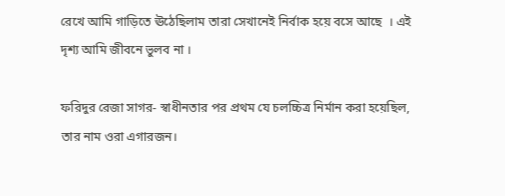রেখে আমি গাড়িতে ঊঠেছিলাম তারা সেখানেই নির্বাক হয়ে বসে আছে  । এই দৃশ্য আমি জীবনে ভুলব না ।

ফরিদুর রেজা সাগর- স্বাধীনতার পর প্রথম যে চলচ্চিত্র নির্মান করা হয়েছিল, তার নাম ওরা এগারজন।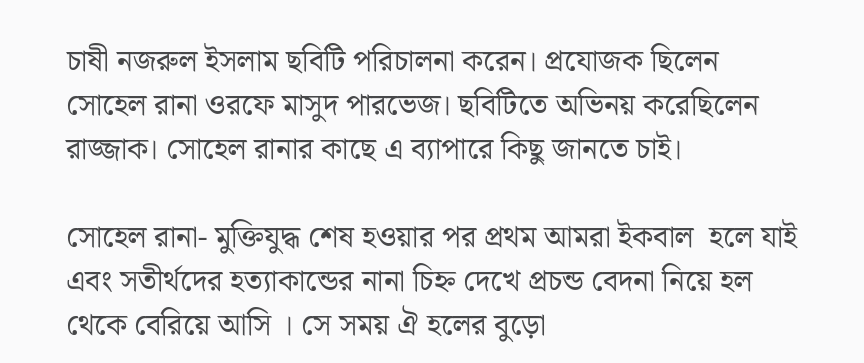চাষী নজরুল ইসলাম ছবিটি পরিচালনা করেন। প্রযোজক ছিলেন সোহেল রানা ওরফে মাসুদ পারভেজ। ছবিটিতে অভিনয় করেছিলেন রাজ্জাক। সোহেল রানার কাছে এ ব্যাপারে কিছু জানতে চাই।

সোহেল রানা- মুক্তিযুদ্ধ শেষ হওয়ার পর প্রথম আমরা ইকবাল  হলে যাই এবং সতীর্থদের হত্যাকান্ডের নানা চিহ্ন দেখে প্রচন্ড বেদনা নিয়ে হল থেকে বেরিয়ে আসি । সে সময় ঐ হলের বুড়ো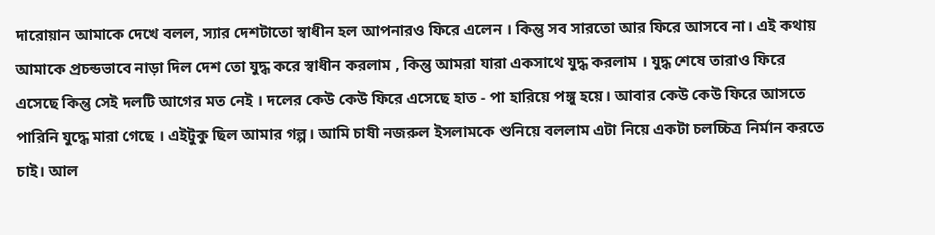দারোয়ান আমাকে দেখে বলল, স্যার দেশটাতো স্বাধীন হল আপনারও ফিরে এলেন । কিন্তু সব সারতো আর ফিরে আসবে না। এই কথায় আমাকে প্রচন্ডভাবে নাড়া দিল দেশ তো যুদ্ধ করে স্বাধীন করলাম , কিন্তু আমরা যারা একসাথে যুদ্ধ করলাম । যুদ্ধ শেষে তারাও ফিরে এসেছে কিন্তু সেই দলটি আগের মত নেই । দলের কেউ কেউ ফিরে এসেছে হাত - পা হারিয়ে পঙ্গু হয়ে। আবার কেউ কেউ ফিরে আসতে পারিনি যুদ্ধে মারা গেছে । এইটুকু ছিল আমার গল্প। আমি চাষী নজরুল ইসলামকে শুনিয়ে বললাম এটা নিয়ে একটা চলচ্চিত্র নির্মান করতে চাই। আল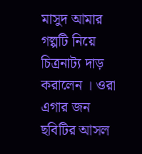মাসুদ আমার গল্পটি নিয়ে চিত্রনাট্য দাড় করালেন । ওরা এগার জন ছবিটির আসল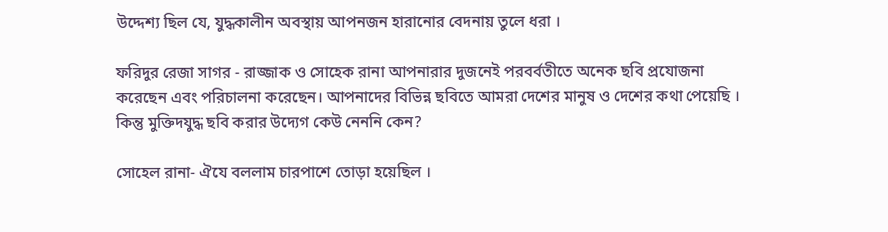উদ্দেশ্য ছিল যে, যুদ্ধকালীন অবস্থায় আপনজন হারানোর বেদনায় তুলে ধরা ।

ফরিদুর রেজা সাগর - রাজ্জাক ও সোহেক রানা আপনারার দুজনেই পরবর্বতীতে অনেক ছবি প্রযোজনা করেছেন এবং পরিচালনা করেছেন। আপনাদের বিভিন্ন ছবিতে আমরা দেশের মানুষ ও দেশের কথা পেয়েছি । কিন্তু মুক্তিদযুদ্ধ ছবি করার উদ্যেগ কেউ নেননি কেন?

সোহেল রানা- ঐযে বললাম চারপাশে তোড়া হয়েছিল ।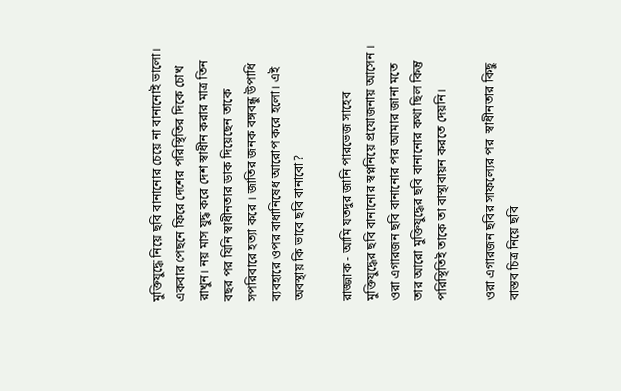মুক্তিযুদ্ধে নিয়ে ছবি বানানোর চেয়ে না বানানোই ভালো। একবার পেছনে ফিরে দেশের পরিস্থিতির দিকে চোখ রাখুন। নয় মাস যুদ্ধ করে দেশ স্বাধীন করার মাত্র তিন বছর পর যিনি স্বাধীনতার ডাক দিয়েছেন তাকে সপরিবারে হত্যা করে । জাতির জনক বঙ্গবন্ধু উপাধি ব্যবহারে ওপর বাধানিষেধ আরোপ করে হলো। এই অবস্থায় কি ভাবে ছবি বানাবো?

রাজ্জাক - আমি যতদুর জানি পারভেজ সাহেব মুক্তিযুদ্ধের ছবি বানানোর স্বপ্ননিয়ে প্রযোজনায় আসেন । ওরা এগারজন ছবি বানানোর পর আমার জানা মতে তার আরো মুক্তিযুদ্ধের ছবি বানানোর কথা ছিল কিন্তু পরিস্থিতিই তাকে তা বাস্থাবায়ন করতে দেয়নি।

ওরা এগারজন ছবির সাফল্যের পর  স্বাধীনতার কিছু বাস্তব চিত্র নিয়ে ছবি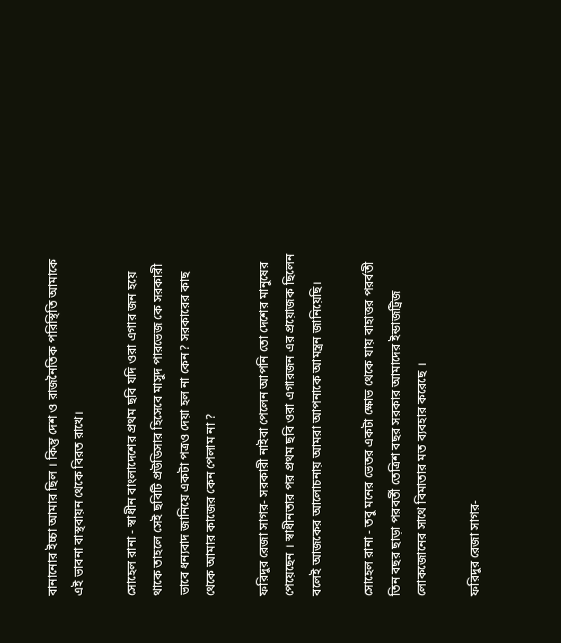বানানোর ইচ্চা আমার ছিল । কিন্তু দেশ ও রাজনৈতিক পরিস্থিতি আমাকে এই ভাবনা বাস্থবায়ন থেকে বিরত রাখে।

সোহেল রানা - স্বাধীন বাংলাদেশের প্রথম ছবি যদি ওরা এগার জন হয়ে থাকে তাহলে সেই ছবিটি প্রউডিসার হিসেবে মাসুদ পারভেজ কে সরকারী ভাবে ধন্যবাদ জানিয়ে একটা পত্রও দেয়া হল না কেন? সরকারের কাছ থেকে আমার কাজের কেন পেলাম না ?

ফরিদুর রেজা সাগর- সরকারী নাইবা পেলেন আপনি তো দেশের মানুষের পেয়েছেন । স্বাধীনতার পর প্রথম ছবি ওরা এগারজন এর প্রয়োজক ছিলেন বলেই আজকের আলোচনায় আমরা আপনাকে আমন্ত্রন জানিয়েছি।

সোহেল রানা - তবু মনের ভেতর একটা ক্ষোভ থেকে যায় বাহাত্তর পরর্বতী তিন বছর ছাড়া পরবর্তী তেত্রিশ বছর সরকার আমাদের ইন্ডাজট্রিজ  লোকজোনের সাথে বিমাতার মত ব্যবহার করেছে ।

ফরিদুর রেজা সাগর-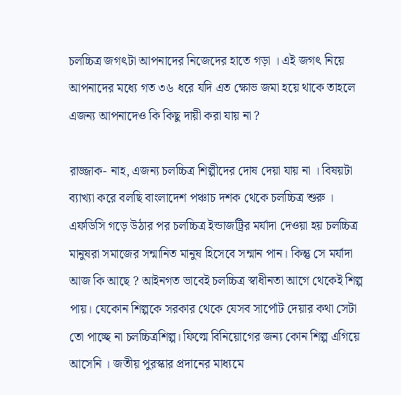চলচ্চিত্র জগৎটা আপনাদের নিজেদের হাতে গড়া । এই জগৎ নিয়ে আপনাদের মধ্যে গত ৩৬ ধরে যদি এত ক্ষোভ জমা হয়ে থাকে তাহলে এজন্য আপনাদেও কি কিছু দায়ী করা যায় না ?

রাজ্জাক- নাহ, এজন্য চলচ্চিত্র শিল্পীদের দোষ দেয়া যায় না । বিষয়টা ব্যাখ্যা করে বলছি বাংলাদেশ পঞ্চাচ দশক থেকে চলচ্চিত্র শুরু । এফডিসি গড়ে উঠার পর চলচ্চিত্র ইন্ডাজট্রির মর্যাদা দেওয়া হয় চলচ্চিত্র মানুষরা সমাজের সন্মানিত মানুষ হিসেবে সন্মান পান। কিন্তু সে মর্যাদা আজ কি আছে ? আইনগত ভাবেই চলচ্চিত্র স্বাধীনতা আগে থেকেই শিল্প পায়। যেকোন শিল্পকে সরকার থেকে যেসব সার্পোট দেয়ার কথা সেটা তো পাচ্ছে না চলচ্চিত্রশিল্প। ফিল্মে বিনিয়োগের জন্য কোন শিল্প এগিয়ে আসেনি । জতীয় পুরস্কার প্রদানের মাধ্যমে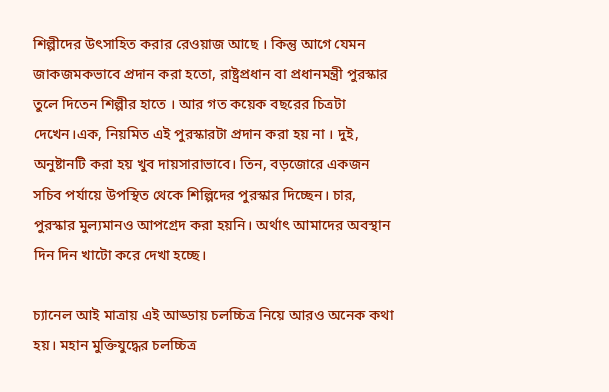শিল্পীদের উৎসাহিত করার রেওয়াজ আছে । কিন্তু আগে যেমন জাকজমকভাবে প্রদান করা হতো, রাষ্ট্রপ্রধান বা প্রধানমন্ত্রী পুরস্কার তুলে দিতেন শিল্পীর হাতে । আর গত কয়েক বছরের চিত্রটা দেখেন।এক, নিয়মিত এই পুরস্কারটা প্রদান করা হয় না । দুই, অনুষ্টানটি করা হয় খুব দায়সারাভাবে। তিন, বড়জোরে একজন সচিব পর্যায়ে উপস্থিত থেকে শিল্পিদের পুরস্কার দিচ্ছেন। চার, পুরস্কার মুল্যমানও আপগ্রেদ করা হয়নি। অর্থাৎ আমাদের অবস্থান দিন দিন খাটো করে দেখা হচ্ছে।

চ্যানেল আই মাত্রায় এই আড্ডায় চলচ্চিত্র নিয়ে আরও অনেক কথা হয়। মহান মুক্তিযুদ্ধের চলচ্চিত্র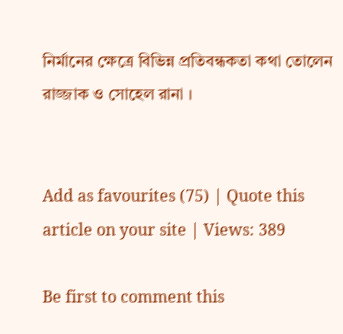নির্মানের ক্ষেত্রে বিভিন্ন প্রতিবন্ধকতা কথা তোলেন রাজ্জাক ও সোহেল রানা ।


Add as favourites (75) | Quote this article on your site | Views: 389

Be first to comment this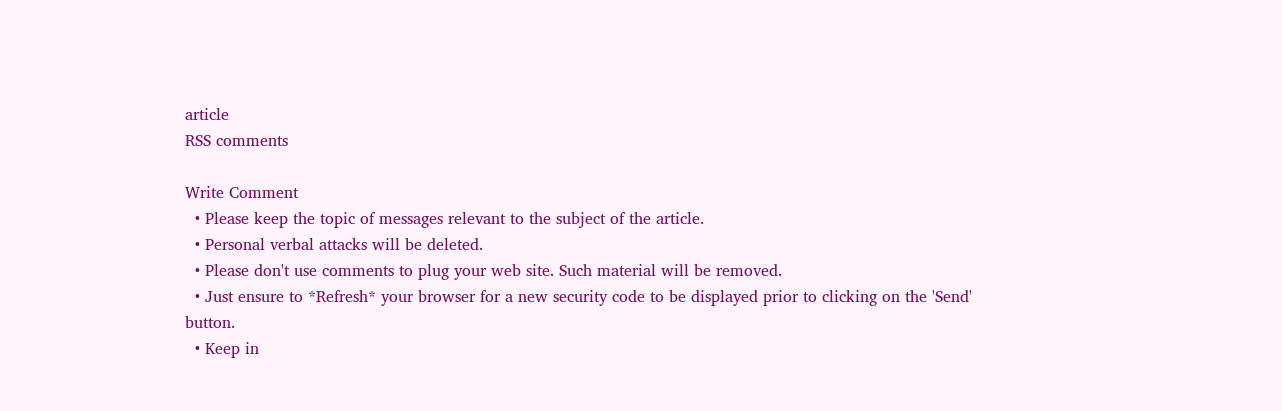article
RSS comments

Write Comment
  • Please keep the topic of messages relevant to the subject of the article.
  • Personal verbal attacks will be deleted.
  • Please don't use comments to plug your web site. Such material will be removed.
  • Just ensure to *Refresh* your browser for a new security code to be displayed prior to clicking on the 'Send' button.
  • Keep in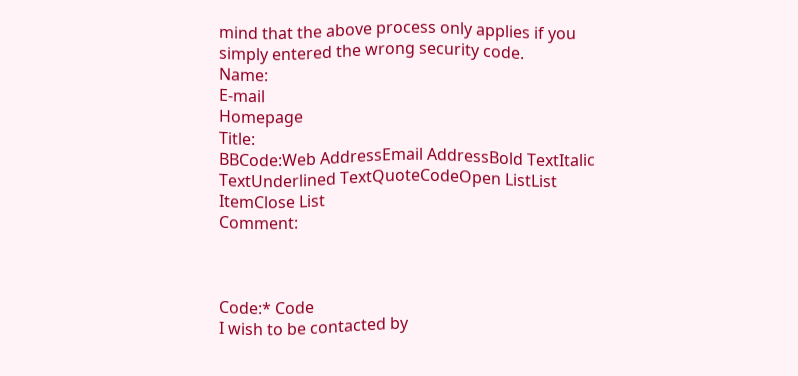mind that the above process only applies if you simply entered the wrong security code.
Name:
E-mail
Homepage
Title:
BBCode:Web AddressEmail AddressBold TextItalic TextUnderlined TextQuoteCodeOpen ListList ItemClose List
Comment:



Code:* Code
I wish to be contacted by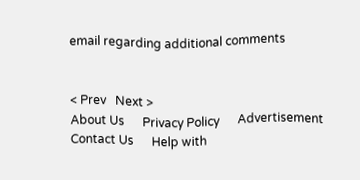email regarding additional comments


< Prev   Next >
About Us      Privacy Policy      Advertisement      Contact Us      Help with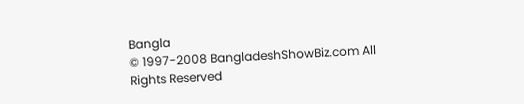Bangla
© 1997-2008 BangladeshShowBiz.com All Rights Reserved